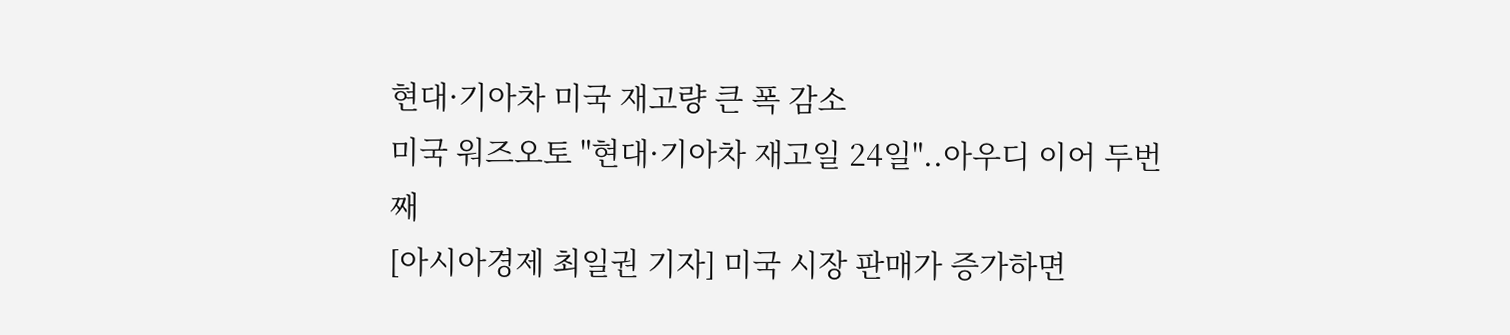현대·기아차 미국 재고량 큰 폭 감소
미국 워즈오토 "현대·기아차 재고일 24일"..아우디 이어 두번째
[아시아경제 최일권 기자] 미국 시장 판매가 증가하면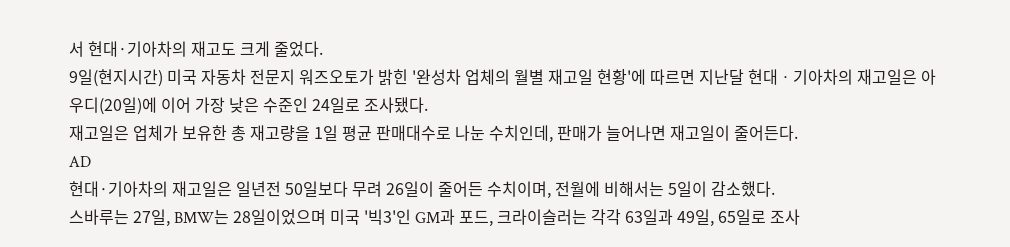서 현대·기아차의 재고도 크게 줄었다.
9일(현지시간) 미국 자동차 전문지 워즈오토가 밝힌 '완성차 업체의 월별 재고일 현황'에 따르면 지난달 현대ㆍ기아차의 재고일은 아우디(20일)에 이어 가장 낮은 수준인 24일로 조사됐다.
재고일은 업체가 보유한 총 재고량을 1일 평균 판매대수로 나눈 수치인데, 판매가 늘어나면 재고일이 줄어든다.
AD
현대·기아차의 재고일은 일년전 50일보다 무려 26일이 줄어든 수치이며, 전월에 비해서는 5일이 감소했다.
스바루는 27일, BMW는 28일이었으며 미국 '빅3'인 GM과 포드, 크라이슬러는 각각 63일과 49일, 65일로 조사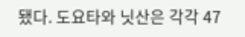됐다. 도요타와 닛산은 각각 47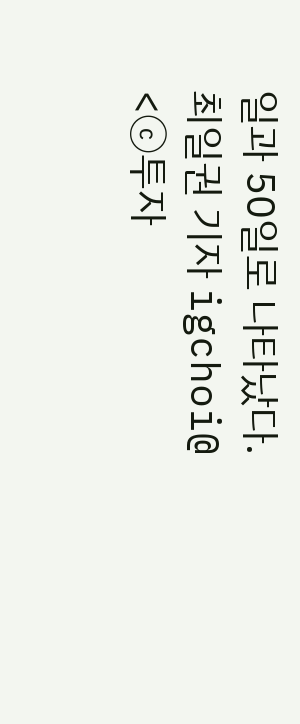일과 50일로 나타났다.
최일권 기자 igchoi@
<ⓒ투자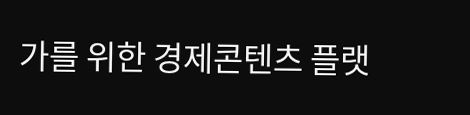가를 위한 경제콘텐츠 플랫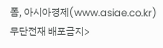폼, 아시아경제(www.asiae.co.kr) 무단전재 배포금지>